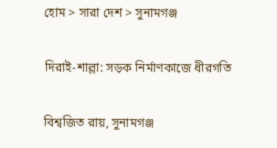হোম > সারা দেশ > সুনামগঞ্জ

দিরাই-শাল্লা: সড়ক নির্মাণকাজে ধীরগতি

বিশ্বজিত রায়, সুনামগঞ্জ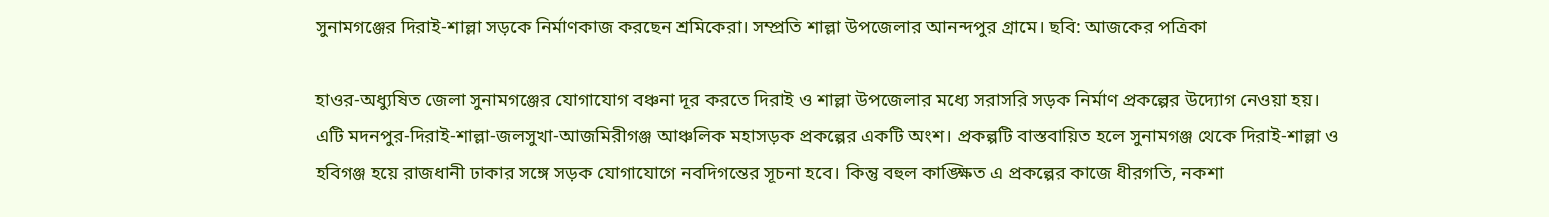সুনামগঞ্জের দিরাই-শাল্লা সড়কে নির্মাণকাজ করছেন শ্রমিকেরা। সম্প্রতি শাল্লা উপজেলার আনন্দপুর গ্রামে। ছবি: আজকের পত্রিকা

হাওর-অধ্যুষিত জেলা সুনামগঞ্জের যোগাযোগ বঞ্চনা দূর করতে দিরাই ও শাল্লা উপজেলার মধ্যে সরাসরি সড়ক নির্মাণ প্রকল্পের উদ্যোগ নেওয়া হয়। এটি মদনপুর-দিরাই-শাল্লা-জলসুখা-আজমিরীগঞ্জ আঞ্চলিক মহাসড়ক প্রকল্পের একটি অংশ। প্রকল্পটি বাস্তবায়িত হলে সুনামগঞ্জ থেকে দিরাই-শাল্লা ও হবিগঞ্জ হয়ে রাজধানী ঢাকার সঙ্গে সড়ক যোগাযোগে নবদিগন্তের সূচনা হবে। কিন্তু বহুল কাঙ্ক্ষিত এ প্রকল্পের কাজে ধীরগতি, নকশা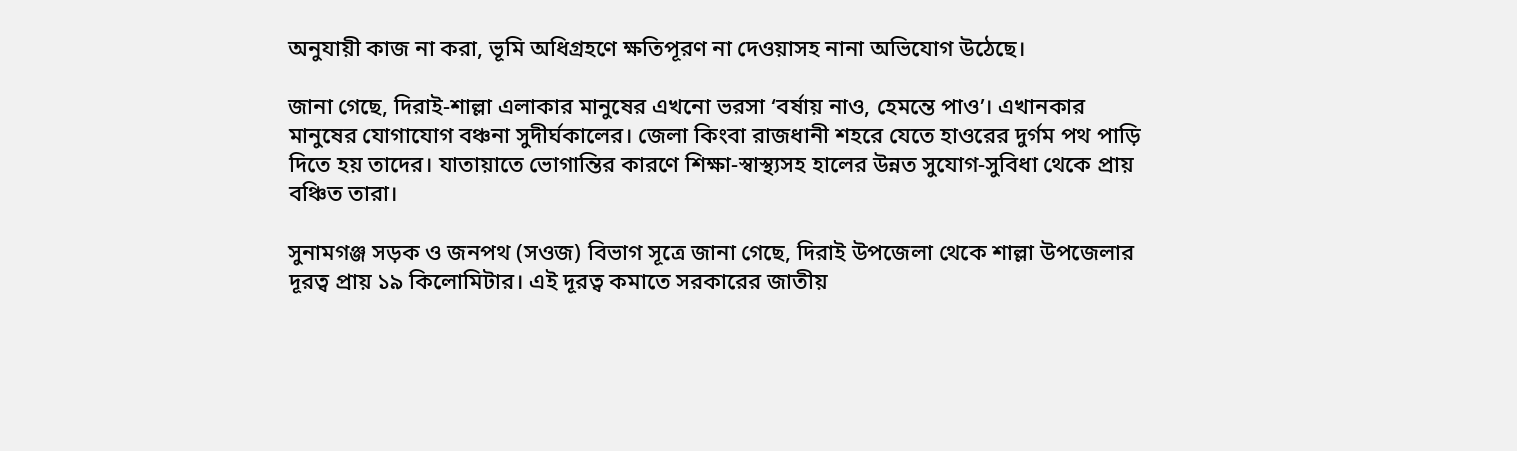অনুযায়ী কাজ না করা, ভূমি অধিগ্রহণে ক্ষতিপূরণ না দেওয়াসহ নানা অভিযোগ উঠেছে।

জানা গেছে, দিরাই-শাল্লা এলাকার মানুষের এখনো ভরসা ‘বর্ষায় নাও, হেমন্তে পাও’। এখানকার মানুষের যোগাযোগ বঞ্চনা সুদীর্ঘকালের। জেলা কিংবা রাজধানী শহরে যেতে হাওরের দুর্গম পথ পাড়ি দিতে হয় তাদের। যাতায়াতে ভোগান্তির কারণে শিক্ষা-স্বাস্থ্যসহ হালের উন্নত সুযোগ-সুবিধা থেকে প্রায় বঞ্চিত তারা।

সুনামগঞ্জ সড়ক ও জনপথ (সওজ) বিভাগ সূত্রে জানা গেছে, দিরাই উপজেলা থেকে শাল্লা উপজেলার দূরত্ব প্রায় ১৯ কিলোমিটার। এই দূরত্ব কমাতে সরকারের জাতীয়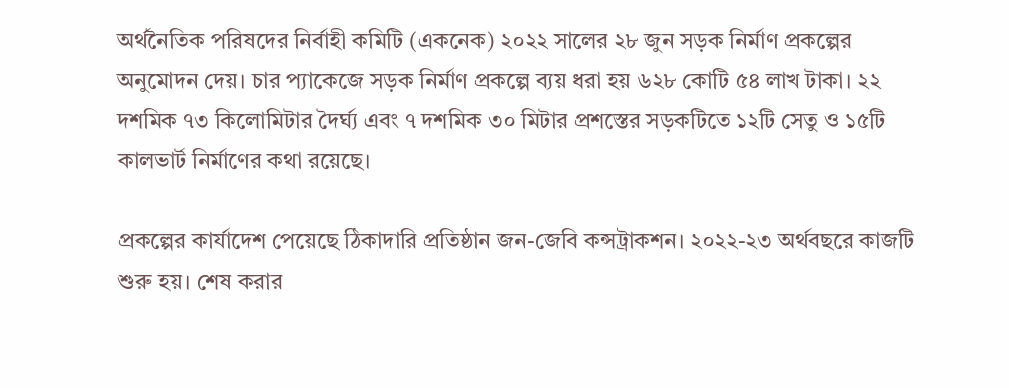অর্থনৈতিক পরিষদের নির্বাহী কমিটি (একনেক) ২০২২ সালের ২৮ জুন সড়ক নির্মাণ প্রকল্পের অনুমোদন দেয়। চার প্যাকেজে সড়ক নির্মাণ প্রকল্পে ব্যয় ধরা হয় ৬২৮ কোটি ৫৪ লাখ টাকা। ২২ দশমিক ৭৩ কিলোমিটার দৈর্ঘ্য এবং ৭ দশমিক ৩০ মিটার প্রশস্তের সড়কটিতে ১২টি সেতু ও ১৫টি কালভার্ট নির্মাণের কথা রয়েছে।

প্রকল্পের কার্যাদেশ পেয়েছে ঠিকাদারি প্রতিষ্ঠান জন-জেবি কন্সট্রাকশন। ২০২২-২৩ অর্থবছরে কাজটি শুরু হয়। শেষ করার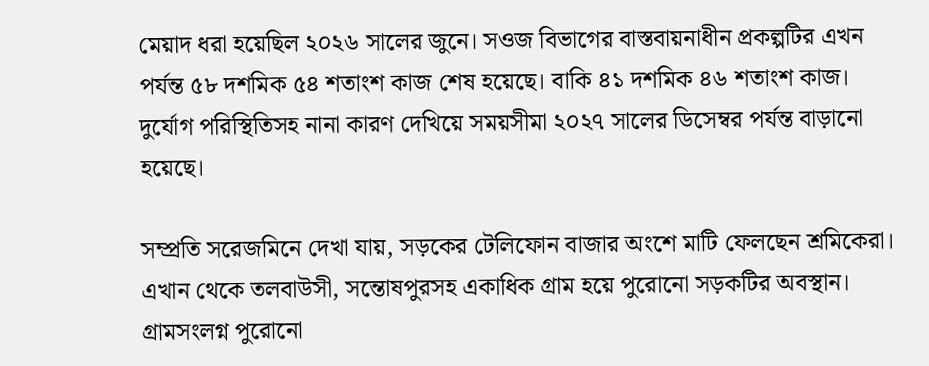মেয়াদ ধরা হয়েছিল ২০২৬ সালের জুনে। সওজ বিভাগের বাস্তবায়নাধীন প্রকল্পটির এখন পর্যন্ত ৫৮ দশমিক ৫৪ শতাংশ কাজ শেষ হয়েছে। বাকি ৪১ দশমিক ৪৬ শতাংশ কাজ। দুর্যোগ পরিস্থিতিসহ নানা কারণ দেখিয়ে সময়সীমা ২০২৭ সালের ডিসেম্বর পর্যন্ত বাড়ানো হয়েছে।

সম্প্রতি সরেজমিনে দেখা যায়, সড়কের টেলিফোন বাজার অংশে মাটি ফেলছেন শ্রমিকেরা। এখান থেকে তলবাউসী, সন্তোষপুরসহ একাধিক গ্রাম হয়ে পুরোনো সড়কটির অবস্থান। গ্রামসংলগ্ন পুরোনো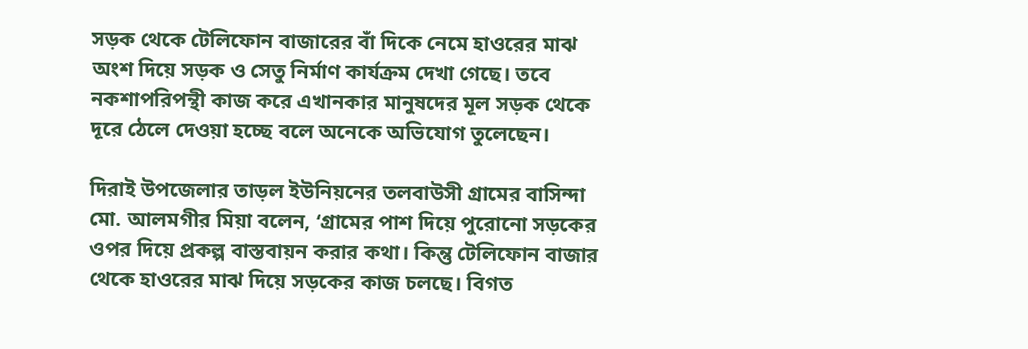সড়ক থেকে টেলিফোন বাজারের বাঁ দিকে নেমে হাওরের মাঝ অংশ দিয়ে সড়ক ও সেতু নির্মাণ কার্যক্রম দেখা গেছে। তবে নকশাপরিপন্থী কাজ করে এখানকার মানুষদের মূল সড়ক থেকে দূরে ঠেলে দেওয়া হচ্ছে বলে অনেকে অভিযোগ তুলেছেন।

দিরাই উপজেলার তাড়ল ইউনিয়নের তলবাউসী গ্রামের বাসিন্দা মো. আলমগীর মিয়া বলেন, ‘গ্রামের পাশ দিয়ে পুরোনো সড়কের ওপর দিয়ে প্রকল্প বাস্তবায়ন করার কথা। কিন্তু টেলিফোন বাজার থেকে হাওরের মাঝ দিয়ে সড়কের কাজ চলছে। বিগত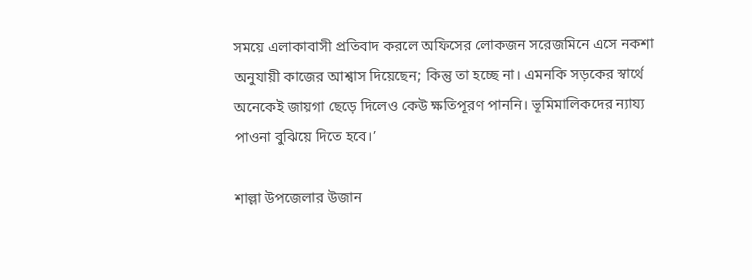সময়ে এলাকাবাসী প্রতিবাদ করলে অফিসের লোকজন সরেজমিনে এসে নকশা অনুযায়ী কাজের আশ্বাস দিয়েছেন; কিন্তু তা হচ্ছে না। এমনকি সড়কের স্বার্থে অনেকেই জায়গা ছেড়ে দিলেও কেউ ক্ষতিপূরণ পাননি। ভূমিমালিকদের ন্যায্য পাওনা বুঝিয়ে দিতে হবে।’

শাল্লা উপজেলার উজান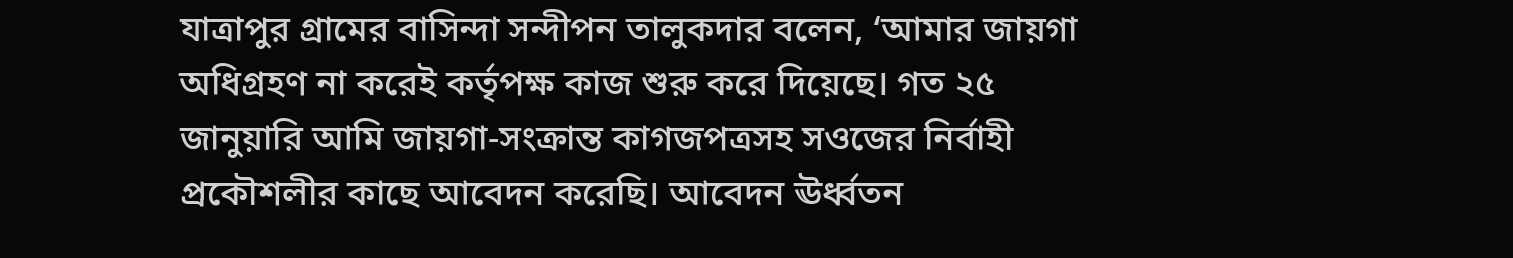যাত্রাপুর গ্রামের বাসিন্দা সন্দীপন তালুকদার বলেন, ‘আমার জায়গা অধিগ্রহণ না করেই কর্তৃপক্ষ কাজ শুরু করে দিয়েছে। গত ২৫ জানুয়ারি আমি জায়গা-সংক্রান্ত কাগজপত্রসহ সওজের নির্বাহী প্রকৌশলীর কাছে আবেদন করেছি। আবেদন ঊর্ধ্বতন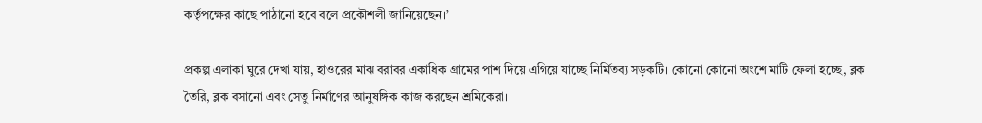কর্তৃপক্ষের কাছে পাঠানো হবে বলে প্রকৌশলী জানিয়েছেন।’

প্রকল্প এলাকা ঘুরে দেখা যায়, হাওরের মাঝ বরাবর একাধিক গ্রামের পাশ দিয়ে এগিয়ে যাচ্ছে নির্মিতব্য সড়কটি। কোনো কোনো অংশে মাটি ফেলা হচ্ছে, ব্লক তৈরি, ব্লক বসানো এবং সেতু নির্মাণের আনুষঙ্গিক কাজ করছেন শ্রমিকেরা।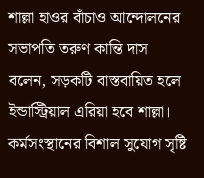শাল্লা হাওর বাঁচাও আন্দোলনের সভাপতি তরুণ কান্তি দাস বলেন, সড়কটি বাস্তবায়িত হলে ইন্ডাস্ট্রিয়াল এরিয়া হবে শাল্লা। কর্মসংস্থানের বিশাল সুযোগ সৃষ্টি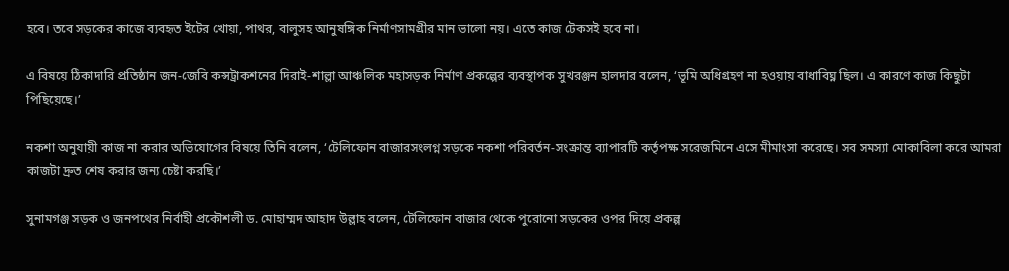হবে। তবে সড়কের কাজে ব্যবহৃত ইটের খোয়া, পাথর, বালুসহ আনুষঙ্গিক নির্মাণসামগ্রীর মান ভালো নয়। এতে কাজ টেকসই হবে না।

এ বিষয়ে ঠিকাদারি প্রতিষ্ঠান জন-জেবি কন্সট্রাকশনের দিরাই-শাল্লা আঞ্চলিক মহাসড়ক নির্মাণ প্রকল্পের ব্যবস্থাপক সুখরঞ্জন হালদার বলেন, ‘ভূমি অধিগ্রহণ না হওয়ায় বাধাবিঘ্ন ছিল। এ কারণে কাজ কিছুটা পিছিয়েছে।’

নকশা অনুযায়ী কাজ না করার অভিযোগের বিষয়ে তিনি বলেন, ‘টেলিফোন বাজারসংলগ্ন সড়কে নকশা পরিবর্তন-সংক্রান্ত ব্যাপারটি কর্তৃপক্ষ সরেজমিনে এসে মীমাংসা করেছে। সব সমস্যা মোকাবিলা করে আমরা কাজটা দ্রুত শেষ করার জন্য চেষ্টা করছি।’

সুনামগঞ্জ সড়ক ও জনপথের নির্বাহী প্রকৌশলী ড. মোহাম্মদ আহাদ উল্লাহ বলেন, টেলিফোন বাজার থেকে পুরোনো সড়কের ওপর দিয়ে প্রকল্প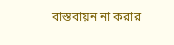বাস্তবায়ন না করার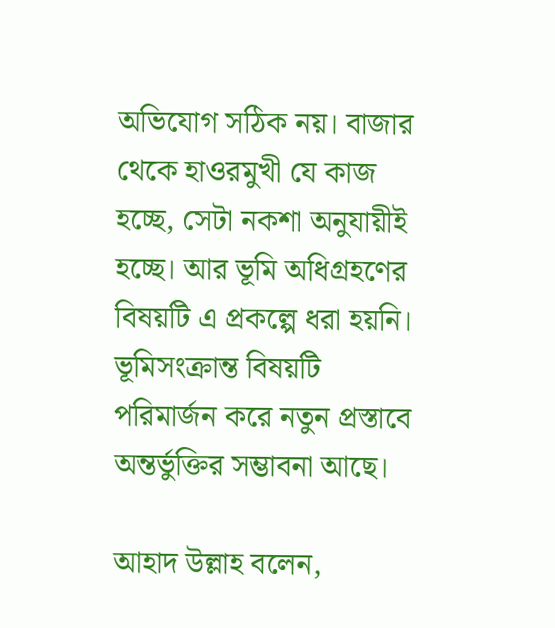অভিযোগ সঠিক নয়। বাজার থেকে হাওরমুখী যে কাজ হচ্ছে, সেটা নকশা অনুযায়ীই হচ্ছে। আর ভূমি অধিগ্রহণের বিষয়টি এ প্রকল্পে ধরা হয়নি। ভূমিসংক্রান্ত বিষয়টি পরিমার্জন করে নতুন প্রস্তাবে অন্তর্ভুক্তির সম্ভাবনা আছে।

আহাদ উল্লাহ বলেন,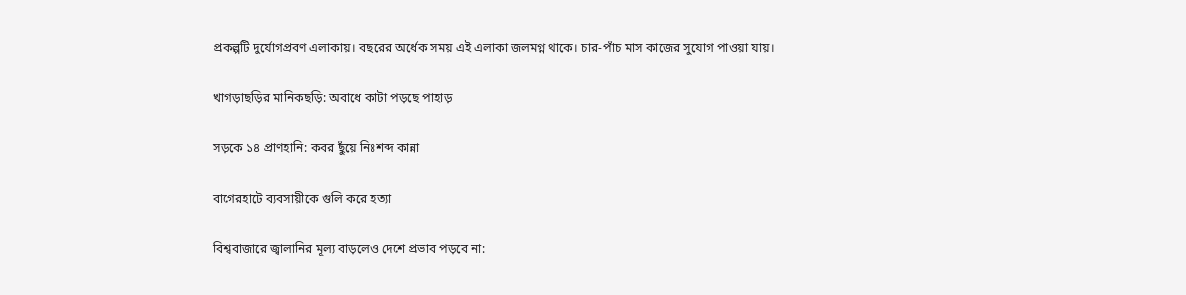প্রকল্পটি দুর্যোগপ্রবণ এলাকায়। বছরের অর্ধেক সময় এই এলাকা জলমগ্ন থাকে। চার-পাঁচ মাস কাজের সুযোগ পাওয়া যায়।

খাগড়াছড়ির মানিকছড়ি: অবাধে কাটা পড়ছে পাহাড়

সড়কে ১৪ প্রাণহানি: কবর ছুঁয়ে নিঃশব্দ কান্না

বাগেরহাটে ব্যবসায়ীকে গুলি করে হত্যা

বিশ্ববাজারে জ্বালানির মূল্য বাড়লেও দেশে প্রভাব পড়বে না: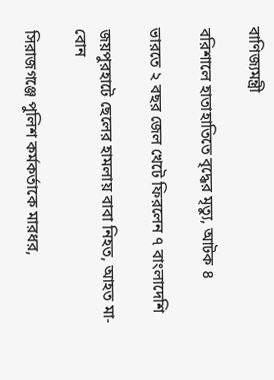বাণিজ্যমন্ত্রী

বরিশালে হাতাহাতিতে বৃদ্ধের মৃত্যু, আটক ৪

ভারতে ২ বছর জেল খেটে ফিরলেন ৭ বাংলাদেশি

জয়পুরহাটে ছেলের হামলায় বাবা নিহত, আহত মা-বোন

সিরাজগঞ্জে পুলিশ কর্মকর্তাকে মারধর,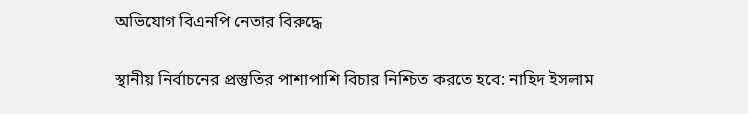অভিযোগ বিএনপি নেতার বিরুদ্ধে

স্থানীয় নির্বাচনের প্রস্তুতির পাশাপাশি বিচার নিশ্চিত করতে হবে: নাহিদ ইসলাম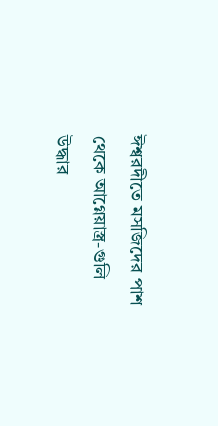ঈশ্বরদীতে মসজিদের পাশ থেকে আগ্নেয়াস্ত্র-গুলি উদ্ধার